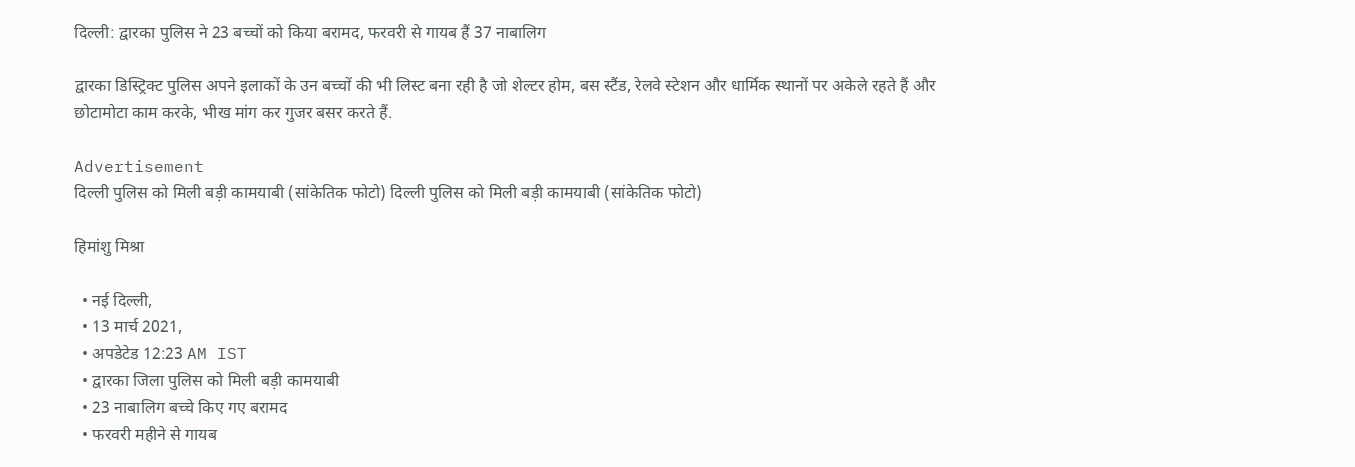दिल्ली: द्वारका पुलिस ने 23 बच्चों को किया बरामद, फरवरी से गायब हैं 37 नाबालिग

द्वारका डिस्ट्रिक्ट पुलिस अपने इलाकों के उन बच्चों की भी लिस्ट बना रही है जो शेल्टर होम, बस स्टैंड, रेलवे स्टेशन और धार्मिक स्थानों पर अकेले रहते हैं और छोटामोटा काम करके, भीख मांग कर गुजर बसर करते हैं.

Advertisement
दिल्ली पुलिस को मिली बड़ी कामयाबी (सांकेतिक फोटो) दिल्ली पुलिस को मिली बड़ी कामयाबी (सांकेतिक फोटो)

हिमांशु मिश्रा

  • नई दिल्ली,
  • 13 मार्च 2021,
  • अपडेटेड 12:23 AM IST
  • द्वारका जिला पुलिस को मिली बड़ी कामयाबी
  • 23 नाबालिग बच्चे किए गए बरामद
  • फरवरी महीने से गायब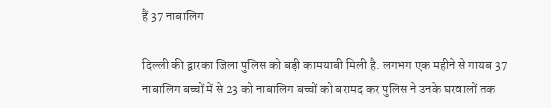हैं 37 नाबालिग

दिल्ली की द्वारका जिला पुलिस को बड़ी कामयाबी मिली है. लगभग एक महीने से गायब 37 नाबालिग बच्चों में से 23 को नाबालिग बच्चों को बरामद कर पुलिस ने उनके घरवालों तक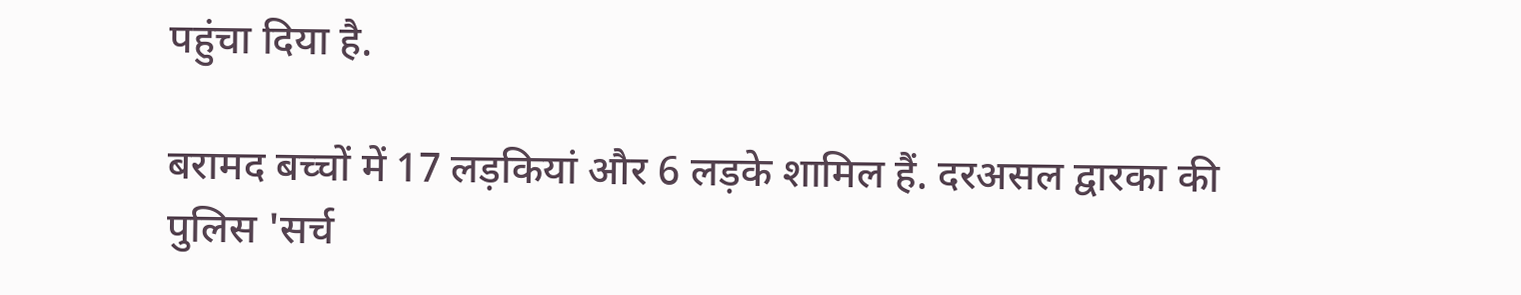पहुंचा दिया है.

बरामद बच्चों में 17 लड़कियां और 6 लड़के शामिल हैं. दरअसल द्वारका की पुलिस 'सर्च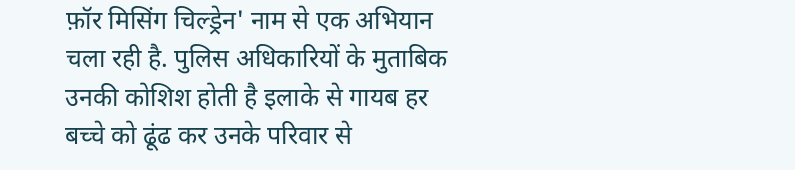फ़ॉर मिसिंग चिल्ड्रेन' नाम से एक अभियान चला रही है. पुलिस अधिकारियों के मुताबिक उनकी कोशिश होती है इलाके से गायब हर बच्चे को ढूंढ कर उनके परिवार से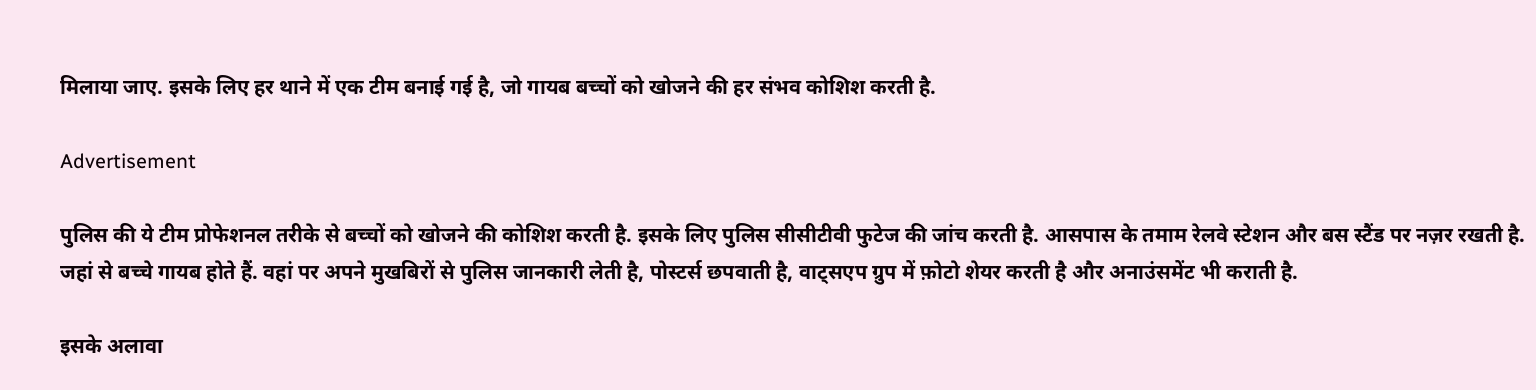मिलाया जाए. इसके लिए हर थाने में एक टीम बनाई गई है, जो गायब बच्चों को खोजने की हर संभव कोशिश करती है.

Advertisement

पुलिस की ये टीम प्रोफेशनल तरीके से बच्चों को खोजने की कोशिश करती है. इसके लिए पुलिस सीसीटीवी फुटेज की जांच करती है. आसपास के तमाम रेलवे स्टेशन और बस स्टैंड पर नज़र रखती है. जहां से बच्चे गायब होते हैं. वहां पर अपने मुखबिरों से पुलिस जानकारी लेती है, पोस्टर्स छपवाती है, वाट्सएप ग्रुप में फ़ोटो शेयर करती है और अनाउंसमेंट भी कराती है.

इसके अलावा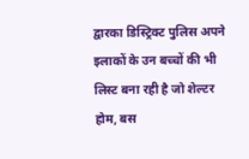द्वारका डिस्ट्रिक्ट पुलिस अपने इलाकों के उन बच्चों की भी लिस्ट बना रही है जो शेल्टर होम, बस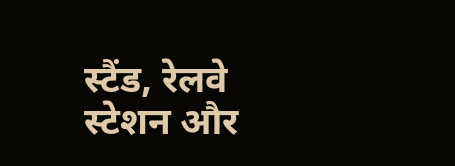स्टैंड, रेलवे स्टेशन और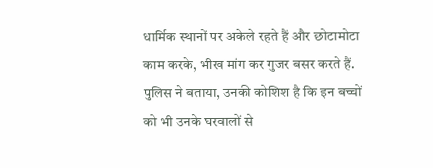धार्मिक स्थानों पर अकेले रहते हैं और छोटामोटा काम करके, भीख मांग कर गुजर बसर करते हैं. पुलिस ने बताया, उनकी कोशिश है कि इन बच्चों को भी उनके घरवालों से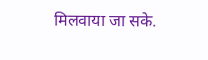मिलवाया जा सके.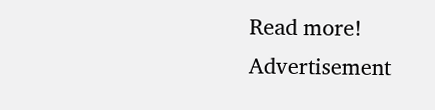Read more!
Advertisement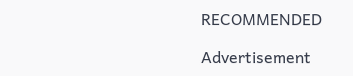RECOMMENDED

Advertisement